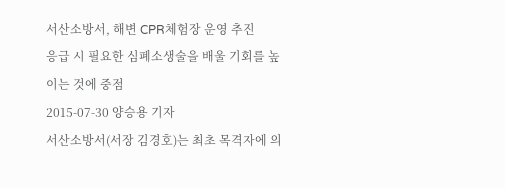서산소방서, 해변 CPR체험장 운영 추진
응급 시 필요한 심폐소생술을 배울 기회를 높이는 것에 중점
2015-07-30 양승용 기자
서산소방서(서장 김경호)는 최초 목격자에 의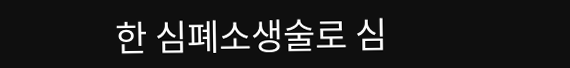한 심폐소생술로 심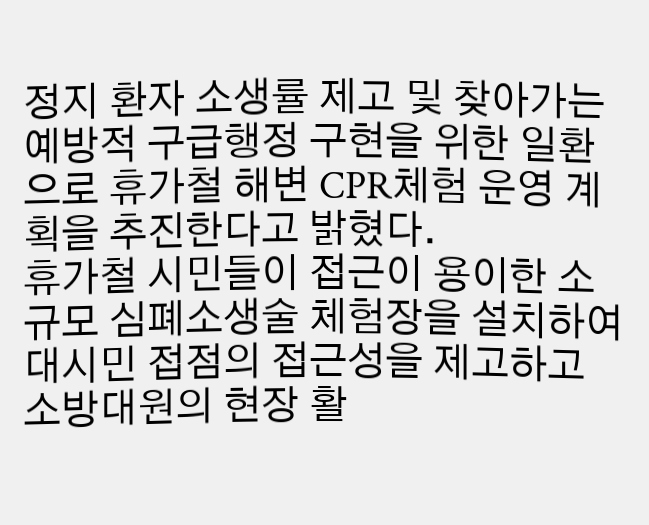정지 환자 소생률 제고 및 찾아가는 예방적 구급행정 구현을 위한 일환으로 휴가철 해변 CPR체험 운영 계획을 추진한다고 밝혔다.
휴가철 시민들이 접근이 용이한 소규모 심폐소생술 체험장을 설치하여 대시민 접점의 접근성을 제고하고 소방대원의 현장 활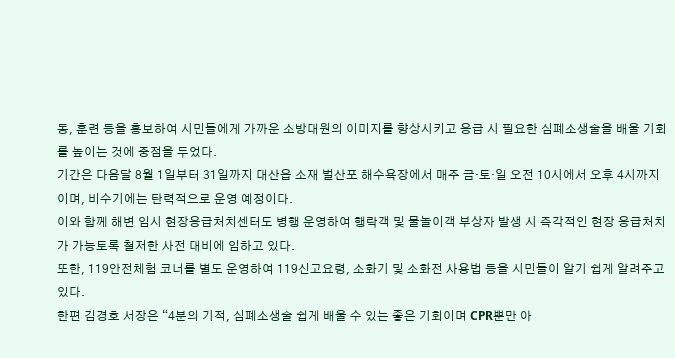동, 훈련 등을 홍보하여 시민들에게 가까운 소방대원의 이미지를 향상시키고 응급 시 필요한 심폐소생술을 배울 기회를 높이는 것에 중점을 두었다.
기간은 다음달 8월 1일부터 31일까지 대산읍 소재 벌산포 해수욕장에서 매주 금·토·일 오전 10시에서 오후 4시까지이며, 비수기에는 탄력적으로 운영 예정이다.
이와 함께 해변 임시 현장응급처치센터도 병행 운영하여 행락객 및 물놀이객 부상자 발생 시 즉각적인 현장 응급처치가 가능토록 철저한 사전 대비에 임하고 있다.
또한, 119안전체험 코너를 별도 운영하여 119신고요령, 소화기 및 소화전 사용법 등을 시민들이 알기 쉽게 알려주고 있다.
한편 김경호 서장은 “4분의 기적, 심폐소생술 쉽게 배울 수 있는 좋은 기회이며 CPR뿐만 아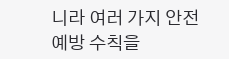니라 여러 가지 안전 예방 수칙을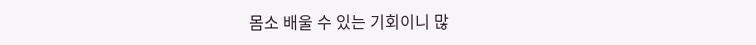몸소 배울 수 있는 기회이니 많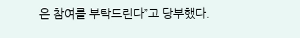은 참여를 부탁드린다”고 당부했다.